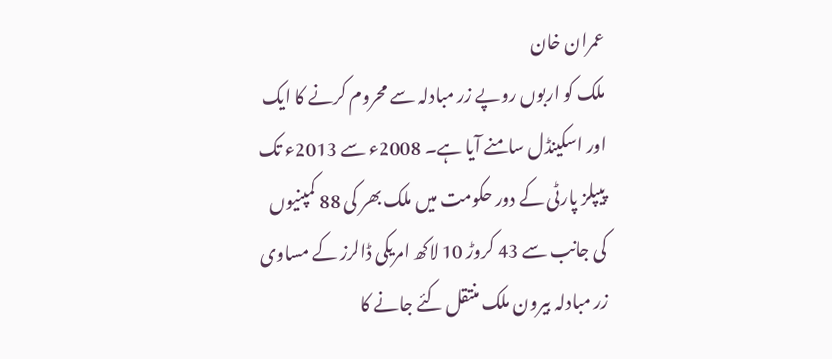عمران خان
ملک کو اربوں روپے زر مبادلہ سے محروم کرنے کا ایک اور اسکینڈل سامنے آیا ہے۔ 2008ء سے 2013ء تک پیپلز پارٹی کے دور حکومت میں ملک بھر کی 88 کمپنیوں کی جانب سے 43 کروڑ 10 لاکھ امریکی ڈالرز کے مساوی زر مبادلہ بیرون ملک منتقل کئے جانے کا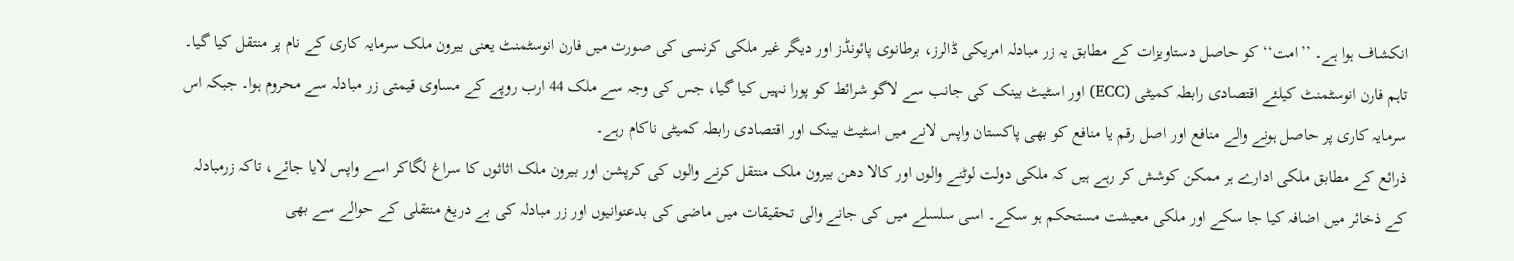انکشاف ہوا ہے۔ ’’امت‘‘ کو حاصل دستاویزات کے مطابق یہ زر مبادلہ امریکی ڈالرز، برطانوی پائونڈز اور دیگر غیر ملکی کرنسی کی صورت میں فارن انوسٹمنٹ یعنی بیرون ملک سرمایہ کاری کے نام پر منتقل کیا گیا۔ تاہم فارن انوسٹمنٹ کیلئے اقتصادی رابطہ کمیٹی (ECC) اور اسٹیٹ بینک کی جانب سے لاگو شرائط کو پورا نہیں کیا گیا، جس کی وجہ سے ملک 44 ارب روپے کے مساوی قیمتی زر مبادلہ سے محروم ہوا۔ جبکہ اس سرمایہ کاری پر حاصل ہونے والے منافع اور اصل رقم یا منافع کو بھی پاکستان واپس لانے میں اسٹیٹ بینک اور اقتصادی رابطہ کمیٹی ناکام رہے۔
ذرائع کے مطابق ملکی ادارے ہر ممکن کوشش کر رہے ہیں کہ ملکی دولت لوٹنے والوں اور کالا دھن بیرون ملک منتقل کرنے والوں کی کرپشن اور بیرون ملک اثاثوں کا سراغ لگاکر اسے واپس لایا جائے، تاکہ زرمبادلہ کے ذخائر میں اضافہ کیا جا سکے اور ملکی معیشت مستحکم ہو سکے۔ اسی سلسلے میں کی جانے والی تحقیقات میں ماضی کی بدعنوانیوں اور زر مبادلہ کی بے دریغ منتقلی کے حوالے سے بھی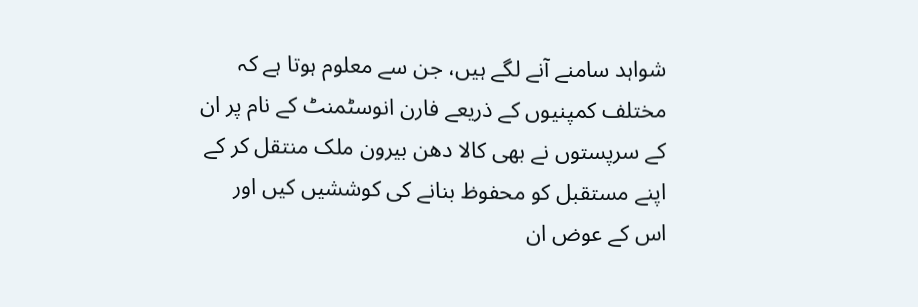شواہد سامنے آنے لگے ہیں، جن سے معلوم ہوتا ہے کہ مختلف کمپنیوں کے ذریعے فارن انوسٹمنٹ کے نام پر ان کے سرپستوں نے بھی کالا دھن بیرون ملک منتقل کر کے اپنے مستقبل کو محفوظ بنانے کی کوششیں کیں اور اس کے عوض ان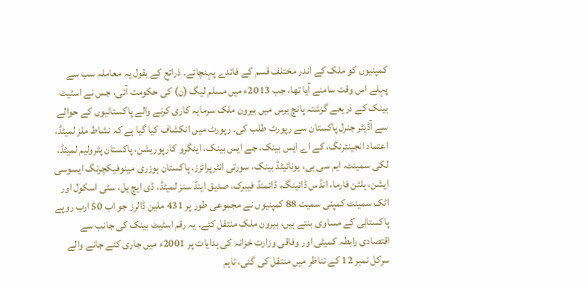کمپنیوں کو ملک کے اندر مختلف قسم کے فائدے پہنچائے۔ ذرائع کے بقول یہ معاملہ سب سے پہلے اس وقت سامنے آیا تھا، جب 2013ء میں مسلم لیگ (ن) کی حکومت آئی، جس نے اسٹیٹ بینک کے ذریعے گزشتہ پانچ برس میں بیرون ملک سرمایہ کاری کرنے والے پاکستانیوں کے حوالے سے آڈیٹر جنرل پاکستان سے رپورٹ طلب کی۔ رپورٹ میں انکشاف کیا گیا ہے کہ نشاط ملز لمیٹڈ، اعتماد انجینئرنگ، کے اے ایس بینک، جے ایس بینک، اینگرو کارپوریشن، پاکستان پٹرولیم لمیٹڈ، لکی سمینٹ، ایم سی بی، یونائیٹڈ بینک، سورتی انٹرپرائزز، پاکستان ہوزری مینوفیکچرنگ ایسوسی ایشن، ہلٹن فارما، انڈس ڈائینگ، ڈائمنڈ فیبرک، صدیق اینڈ سنز لمیٹڈ، ڈی ایچ یل، سٹی اسکول اور اٹک سمینٹ کمپنی سمیت 88 کمپنیوں نے مجموعی طور پر 431 ملین ڈالرز جو اب 50 ارب روپے پاکستانی کے مساوی بنتے ہیں، بیرون ملک منتقل کئے۔ یہ رقم اسٹیٹ بینک کی جانب سے اقتصادی رابطہ کمیٹی اور وفاقی وزارت خزانہ کی ہدایات پر 2001ء میں جاری کئے جانے والے سرکل نمبر 12 کے تناظر میں منتقل کی گئی، تاہم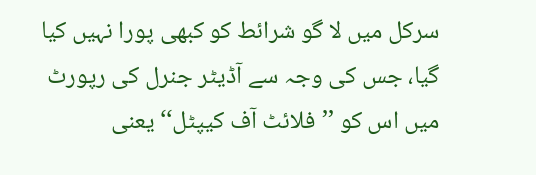سرکل میں لا گو شرائط کو کبھی پورا نہیں کیا گیا، جس کی وجہ سے آڈیٹر جنرل کی رپورٹ میں اس کو ’’فلائٹ آف کیپٹل‘‘ یعنی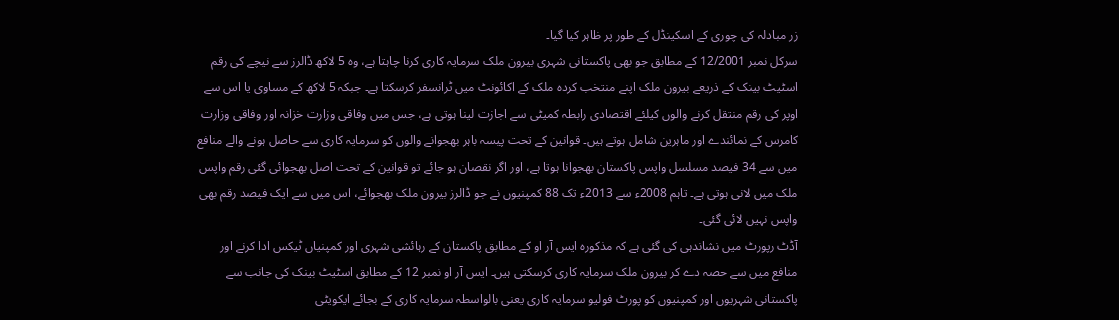زر مبادلہ کی چوری کے اسکینڈل کے طور پر ظاہر کیا گیا۔
سرکل نمبر 12/2001 کے مطابق جو بھی پاکستانی شہری بیرون ملک سرمایہ کاری کرنا چاہتا ہے، وہ 5 لاکھ ڈالرز سے نیچے کی رقم اسٹیٹ بینک کے ذریعے بیرون ملک اپنے منتخب کردہ ملک کے اکائونٹ میں ٹرانسفر کرسکتا ہے۔ جبکہ 5 لاکھ کے مساوی یا اس سے اوپر کی رقم منتقل کرنے والوں کیلئے اقتصادی رابطہ کمیٹی سے اجازت لینا ہوتی ہے، جس میں وفاقی وزارت خزانہ اور وفاقی وزارت کامرس کے نمائندے اور ماہرین شامل ہوتے ہیں۔ قوانین کے تحت پیسہ باہر بھجوانے والوں کو سرمایہ کاری سے حاصل ہونے والے منافع میں سے 34 فیصد مسلسل واپس پاکستان بھجوانا ہوتا ہے، اور اگر نقصان ہو جائے تو قوانین کے تحت اصل بھجوائی گئی رقم واپس ملک میں لانی ہوتی ہے۔ تاہم 2008ء سے 2013ء تک 88 کمپنیوں نے جو ڈالرز بیرون ملک بھجوائے، اس میں سے ایک فیصد رقم بھی واپس نہیں لائی گئی۔
آڈٹ رپورٹ میں نشاندہی کی گئی ہے کہ مذکورہ ایس آر او کے مطابق پاکستان کے رہائشی شہری اور کمپنیاں ٹیکس ادا کرنے اور منافع میں سے حصہ دے کر بیرون ملک سرمایہ کاری کرسکتی ہیں۔ ایس آر او نمبر 12 کے مطابق اسٹیٹ بینک کی جانب سے پاکستانی شہریوں اور کمپنیوں کو پورٹ فولیو سرمایہ کاری یعنی بالواسطہ سرمایہ کاری کے بجائے ایکویٹی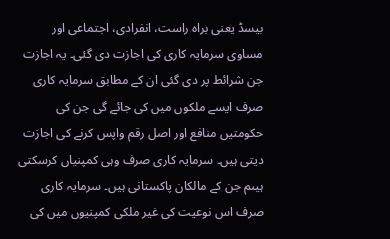بیسڈ یعنی براہ راست، انفرادی، اجتماعی اور مساوی سرمایہ کاری کی اجازت دی گئی۔ یہ اجازت جن شرائط پر دی گئی ان کے مطابق سرمایہ کاری صرف ایسے ملکوں میں کی جائے گی جن کی حکومتیں منافع اور اصل رقم واپس کرنے کی اجازت دیتی ہیں۔ سرمایہ کاری صرف وہی کمپنیاں کرسکتی ہیںم جن کے مالکان پاکستانی ہیں۔ سرمایہ کاری صرف اس نوعیت کی غیر ملکی کمپنیوں میں کی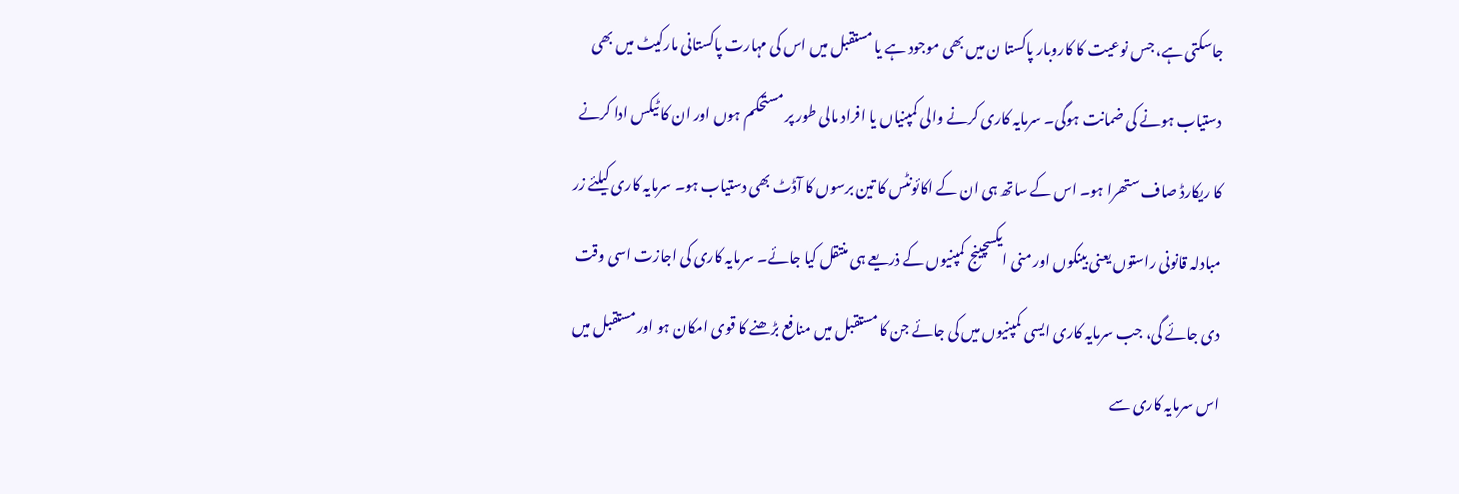جاسکتی ہے، جس نوعیت کا کاروبار پاکستا ن میں بھی موجود ہے یا مستقبل میں اس کی مہارت پاکستانی مارکیٹ میں بھی دستیاب ہونے کی ضمانت ہوگی۔ سرمایہ کاری کرنے والی کمپنیاں یا افراد مالی طور پر مستحکم ہوں اور ان کا ٹیکس ادا کرنے کا ریکارڈ صاف ستھرا ہو۔ اس کے ساتھ ہی ان کے اکائونٹس کا تین برسوں کا آڈٹ بھی دستیاب ہو۔ سرمایہ کاری کیلئے زر مبادلہ قانونی راستوں یعنی بینکوں اور منی ایکسچینج کمپنیوں کے ذریعے ہی منتقل کیا جائے۔ سرمایہ کاری کی اجازت اسی وقت دی جائے گی، جب سرمایہ کاری ایسی کمپنیوں میں کی جائے جن کا مستقبل میں منافع بڑھنے کا قوی امکان ہو اور مستقبل میں اس سرمایہ کاری سے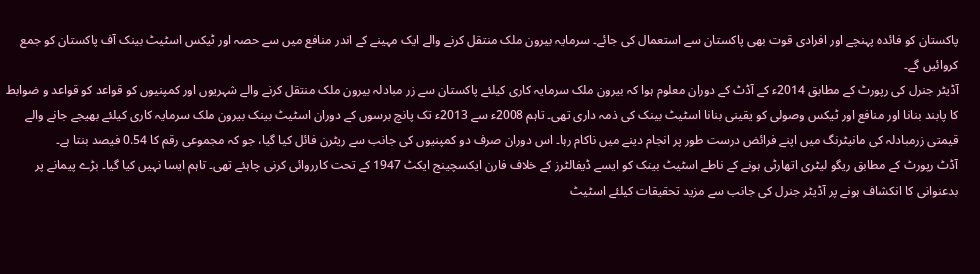پاکستان کو فائدہ پہنچے اور افرادی قوت بھی پاکستان سے استعمال کی جائے۔ سرمایہ بیرون ملک منتقل کرنے والے ایک مہینے کے اندر منافع میں سے حصہ اور ٹیکس اسٹیٹ بینک آف پاکستان کو جمع کروائیں گے۔
آڈیٹر جنرل کی رپورٹ کے مطابق 2014ء کے آڈٹ کے دوران معلوم ہوا کہ بیرون ملک سرمایہ کاری کیلئے پاکستان سے زر مبادلہ بیرون ملک منتقل کرنے والے شہریوں اور کمپنیوں کو قواعد کو قواعد و ضوابط کا پابند بنانا اور منافع اور ٹیکس وصولی کو یقینی بنانا اسٹیٹ بینک کی ذمہ داری تھی۔ تاہم 2008ء سے 2013ء تک پانچ برسوں کے دوران اسٹیٹ بینک بیرون ملک سرمایہ کاری کیلئے بھیجے جانے والے قیمتی زرمبادلہ کی مانیٹرنگ میں اپنے فرائض درست طور پر انجام دینے میں ناکام رہا۔ اس دوران صرف دو کمپنیوں کی جانب سے ریٹرن فائل کیا گیا، جو کہ مجموعی رقم کا 0.54 فیصد بنتا ہے۔
آڈٹ رپورٹ کے مطابق ریگو لیٹری اتھارٹی ہونے کے ناطے اسٹیٹ بینک کو ایسے ڈیفالٹرز کے خلاف فارن ایکسچینج ایکٹ 1947 کے تحت کارروائی کرنی چاہئے تھی۔ تاہم ایسا نہیں کیا گیا۔ بڑے پیمانے پر بدعنوانی کا انکشاف ہونے پر آڈیٹر جنرل کی جانب سے مزید تحقیقات کیلئے اسٹیٹ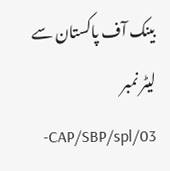بینک آف پاکستان سے لیٹر نمبر 03/CAP/SBP/spl-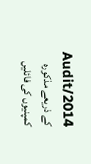Audit/2014 کے ذریعے مذکورہ کمپنیوں کی فائلیں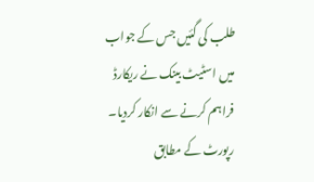طلب کی گئیں جس کے جواب میں اسٹیٹ بینک نے ریکارڈ فراہم کرنے سے انکار کردیا۔ رپورٹ کے مطابق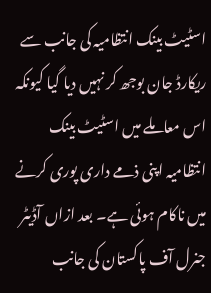اسٹیٹ بینک انتظامیہ کی جانب سے ریکارڈ جان بوجھ کر نہیں دیا گیا کیونکہ اس معاملے میں اسٹیٹ بینک انتظامیہ اپنی ذمے داری پوری کرنے میں ناکام ہوئی ہے۔ بعد ازاں آڈیٹر جنرل آف پاکستان کی جانب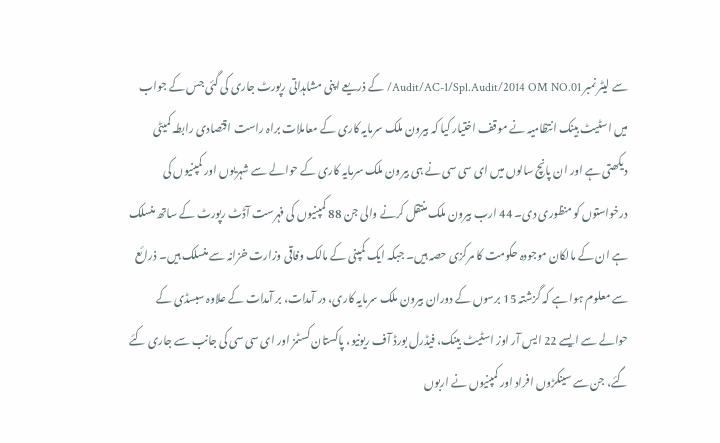سے لیٹر نمبر Audit/AC-1/Spl.Audit/2014 OM NO.01/ کے ذریعے اپنی مشاہداتی رپورٹ جاری کی گئی جس کے جواب میں اسٹیٹ بینک انتظامیہ نے موقف اختیار کیا کہ بیرون ملک سرمایہ کاری کے معاملات براہ راست اقتصادی رابطہ کمیٹی دیکھتی ہے اور ان پانچ سالوں میں ای سی سی نے ہی بیرون ملک سرمایہ کاری کے حوالے سے شہریوں اور کمپنیوں کی درخواستوں کو منظوری دی۔ 44 ارب بیرون ملک منتقل کرنے والی جن 88 کمپنیوں کی فہرست آڈٹ رپورٹ کے ساتھ منسلک ہے ان کے مالکان موجودہ حکومت کا مرکزی حصہ ہیں۔ جبکہ ایک کمپنی کے مالک وفاقی وزارت خزانہ سے منسلک ہیں۔ ذرائع سے معلوم ہوا ہے کہ گزشتہ 15 برسوں کے دوران بیرون ملک سرمایہ کاری، در آمدات، بر آمدات کے علاوہ سبسڈی کے حوالے سے ایسے 22 ایس آر اوز اسٹیٹ بینک، فیڈرل بورڈ آف ریونیو، پاکستان کسٹمز اور ای سی سی کی جانب سے جاری کئے گئے، جن سے سینکڑوں افراد اور کمپنیوں نے اربوں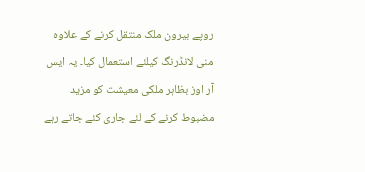روپے بیرون ملک منتقل کرنے کے علاوہ منی لانڈرنگ کیلئے استعمال کیا۔ یہ ایس آر اوز بظاہر ملکی معیشت کو مزید مضبوط کرنے کے لئے جاری کئے جاتے رہے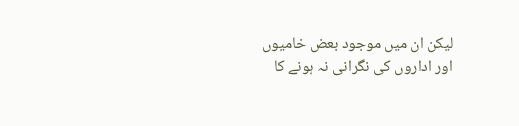لیکن ان میں موجود بعض خامیوں اور اداروں کی نگرانی نہ ہونے کا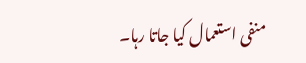منفی استعمال کیا جاتا رہا۔